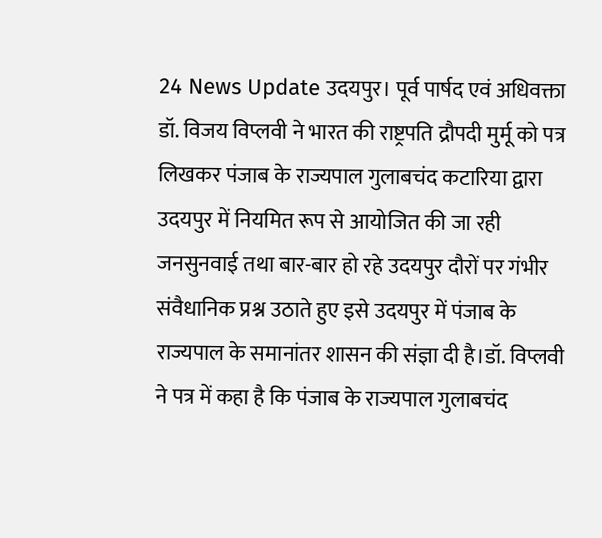24 News Update उदयपुर। पूर्व पार्षद एवं अधिवक्ता डॉ. विजय विप्लवी ने भारत की राष्ट्रपति द्रौपदी मुर्मू को पत्र लिखकर पंजाब के राज्यपाल गुलाबचंद कटारिया द्वारा उदयपुर में नियमित रूप से आयोजित की जा रही जनसुनवाई तथा बार-बार हो रहे उदयपुर दौरों पर गंभीर संवैधानिक प्रश्न उठाते हुए इसे उदयपुर में पंजाब के राज्यपाल के समानांतर शासन की संज्ञा दी है।डॉ. विप्लवी ने पत्र में कहा है कि पंजाब के राज्यपाल गुलाबचंद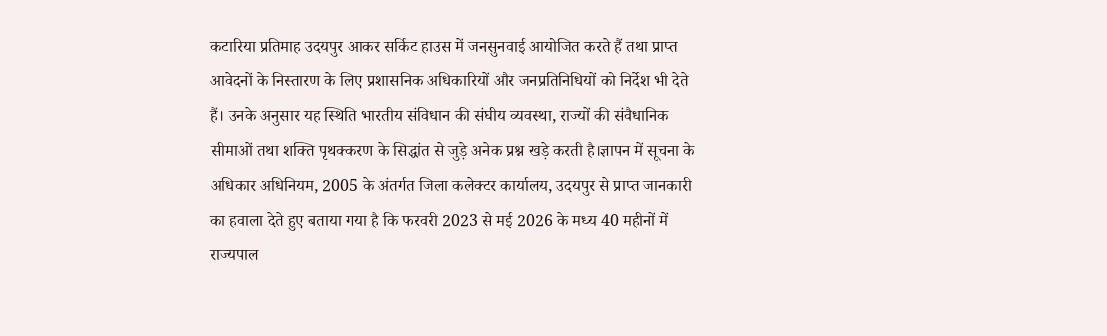कटारिया प्रतिमाह उदयपुर आकर सर्किट हाउस में जनसुनवाई आयोजित करते हैं तथा प्राप्त आवेदनों के निस्तारण के लिए प्रशासनिक अधिकारियों और जनप्रतिनिधियों को निर्देश भी देते हैं। उनके अनुसार यह स्थिति भारतीय संविधान की संघीय व्यवस्था, राज्यों की संवैधानिक सीमाओं तथा शक्ति पृथक्करण के सिद्धांत से जुड़े अनेक प्रश्न खड़े करती है।ज्ञापन में सूचना के अधिकार अधिनियम, 2005 के अंतर्गत जिला कलेक्टर कार्यालय, उदयपुर से प्राप्त जानकारी का हवाला देते हुए बताया गया है कि फरवरी 2023 से मई 2026 के मध्य 40 महीनों में राज्यपाल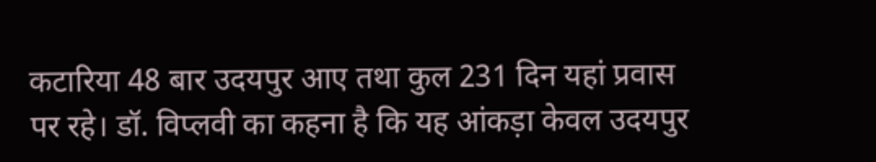कटारिया 48 बार उदयपुर आए तथा कुल 231 दिन यहां प्रवास पर रहे। डॉ. विप्लवी का कहना है कि यह आंकड़ा केवल उदयपुर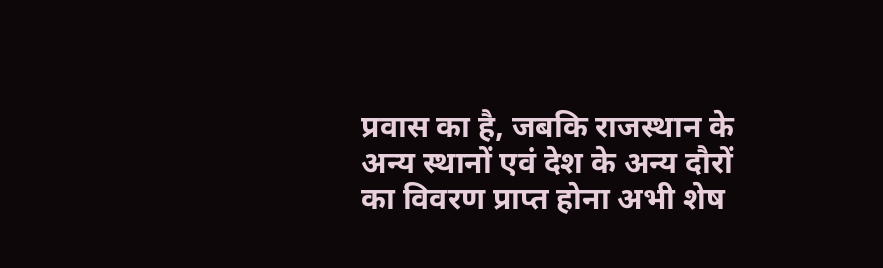प्रवास का है, जबकि राजस्थान के अन्य स्थानों एवं देश के अन्य दौरों का विवरण प्राप्त होना अभी शेष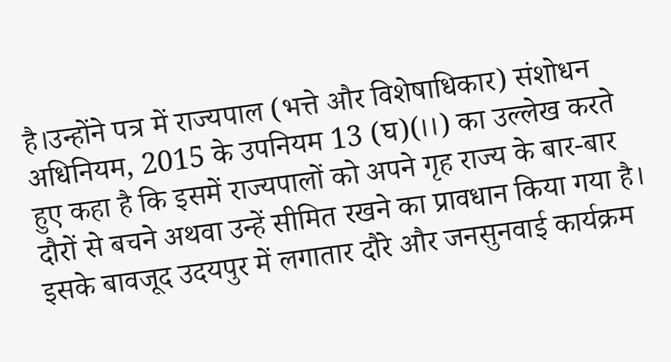है।उन्होंने पत्र में राज्यपाल (भत्ते और विशेषाधिकार) संशोधन अधिनियम, 2015 के उपनियम 13 (घ)(।।) का उल्लेख करते हुए कहा है कि इसमें राज्यपालों को अपने गृह राज्य के बार-बार दौरों से बचने अथवा उन्हें सीमित रखने का प्रावधान किया गया है। इसके बावजूद उदयपुर में लगातार दौरे और जनसुनवाई कार्यक्रम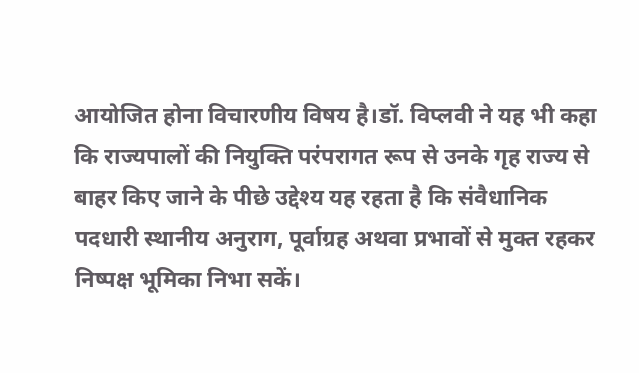आयोजित होना विचारणीय विषय है।डॉ. विप्लवी ने यह भी कहा कि राज्यपालों की नियुक्ति परंपरागत रूप से उनके गृह राज्य से बाहर किए जाने के पीछे उद्देश्य यह रहता है कि संवैधानिक पदधारी स्थानीय अनुराग, पूर्वाग्रह अथवा प्रभावों से मुक्त रहकर निष्पक्ष भूमिका निभा सकें।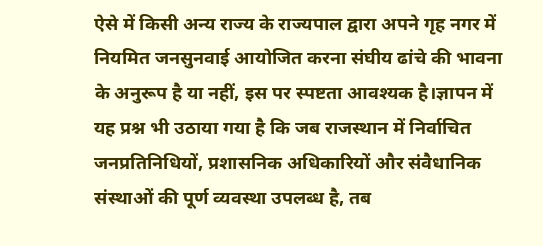ऐसे में किसी अन्य राज्य के राज्यपाल द्वारा अपने गृह नगर में नियमित जनसुनवाई आयोजित करना संघीय ढांचे की भावना के अनुरूप है या नहीं, इस पर स्पष्टता आवश्यक है।ज्ञापन में यह प्रश्न भी उठाया गया है कि जब राजस्थान में निर्वाचित जनप्रतिनिधियों, प्रशासनिक अधिकारियों और संवैधानिक संस्थाओं की पूर्ण व्यवस्था उपलब्ध है, तब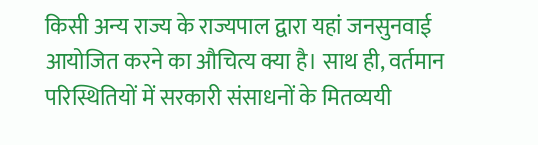किसी अन्य राज्य के राज्यपाल द्वारा यहां जनसुनवाई आयोजित करने का औचित्य क्या है। साथ ही, वर्तमान परिस्थितियों में सरकारी संसाधनों के मितव्ययी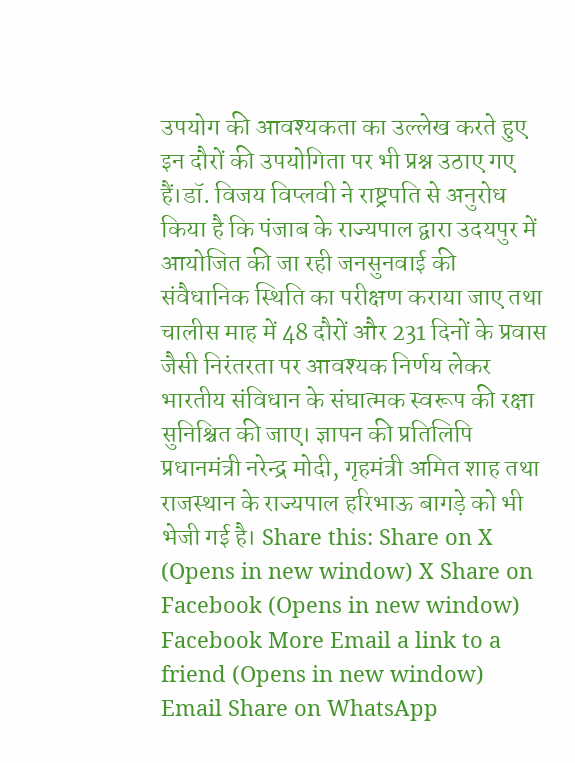उपयोग की आवश्यकता का उल्लेख करते हुए इन दौरों की उपयोगिता पर भी प्रश्न उठाए गए हैं।डॉ. विजय विप्लवी ने राष्ट्रपति से अनुरोध किया है कि पंजाब के राज्यपाल द्वारा उदयपुर में आयोजित की जा रही जनसुनवाई की संवैधानिक स्थिति का परीक्षण कराया जाए तथा चालीस माह में 48 दौरों और 231 दिनों के प्रवास जैसी निरंतरता पर आवश्यक निर्णय लेकर भारतीय संविधान के संघात्मक स्वरूप की रक्षा सुनिश्चित की जाए। ज्ञापन की प्रतिलिपि प्रधानमंत्री नरेन्द्र मोदी, गृहमंत्री अमित शाह तथा राजस्थान के राज्यपाल हरिभाऊ बागड़े को भी भेजी गई है। Share this: Share on X (Opens in new window) X Share on Facebook (Opens in new window) Facebook More Email a link to a friend (Opens in new window) Email Share on WhatsApp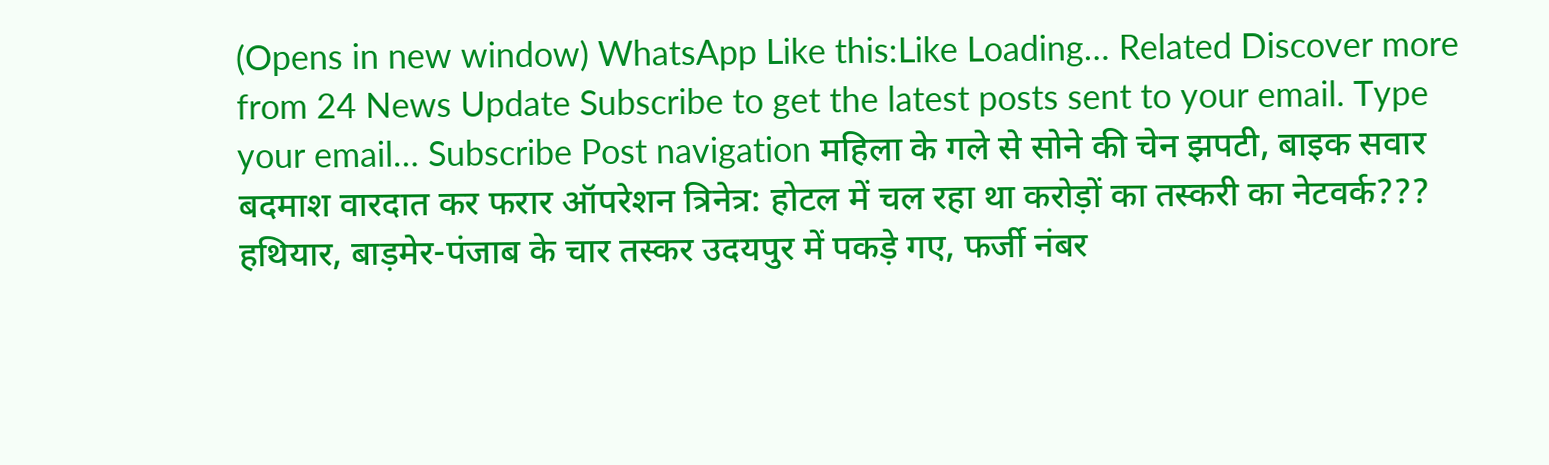(Opens in new window) WhatsApp Like this:Like Loading… Related Discover more from 24 News Update Subscribe to get the latest posts sent to your email. Type your email… Subscribe Post navigation महिला के गले से सोने की चेन झपटी, बाइक सवार बदमाश वारदात कर फरार ऑपरेशन त्रिनेत्र: होटल में चल रहा था करोड़ों का तस्करी का नेटवर्क??? हथियार, बाड़मेर-पंजाब के चार तस्कर उदयपुर में पकड़े गए, फर्जी नंबर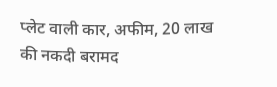प्लेट वाली कार, अफीम, 20 लाख की नकदी बरामद